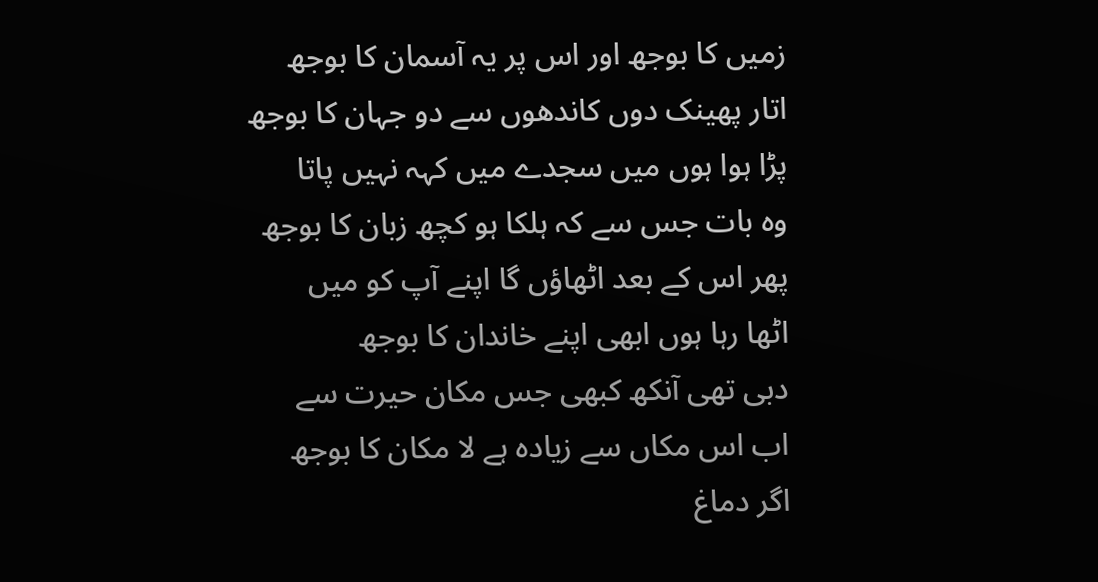زمیں کا بوجھ اور اس پر یہ آسمان کا بوجھ
اتار پھینک دوں کاندھوں سے دو جہان کا بوجھ
پڑا ہوا ہوں میں سجدے میں کہہ نہیں پاتا
وہ بات جس سے کہ ہلکا ہو کچھ زبان کا بوجھ
پھر اس کے بعد اٹھاؤں گا اپنے آپ کو میں
اٹھا رہا ہوں ابھی اپنے خاندان کا بوجھ
دبی تھی آنکھ کبھی جس مکان حیرت سے
اب اس مکاں سے زیادہ ہے لا مکان کا بوجھ
اگر دماغ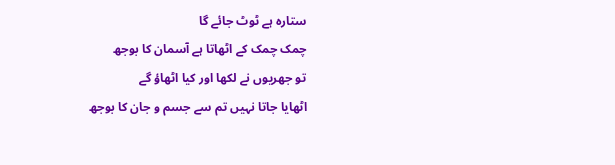ستارہ ہے ٹوٹ جائے گا
چمک چمک کے اٹھاتا ہے آسمان کا بوجھ
تو جھریوں نے لکھا اور کیا اٹھاؤ گے
اٹھایا جاتا نہیں تم سے جسم و جان کا بوجھ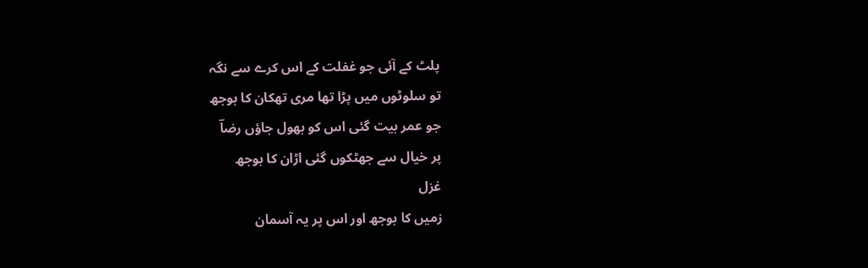پلٹ کے آئی جو غفلت کے اس کرے سے نگہ
تو سلوٹوں میں پڑا تھا مری تھکان کا بوجھ
جو عمر بیت گئی اس کو بھول جاؤں رضاؔ
پر خیال سے جھٹکوں گئی اڑان کا بوجھ
غزل
زمیں کا بوجھ اور اس پر یہ آسمان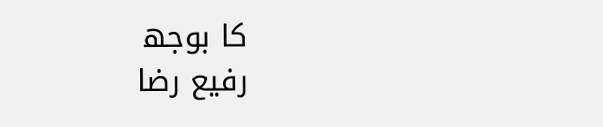کا بوجھ
رفیع رضا